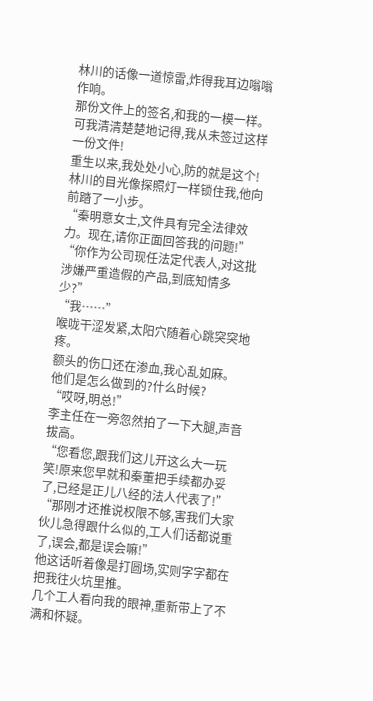林川的话像一道惊雷,炸得我耳边嗡嗡作响。
那份文件上的签名,和我的一模一样。
可我清清楚楚地记得,我从未签过这样一份文件!
重生以来,我处处小心,防的就是这个!
林川的目光像探照灯一样锁住我,他向前踏了一小步。
“秦明意女士,文件具有完全法律效力。现在,请你正面回答我的问题!”
“你作为公司现任法定代表人,对这批涉嫌严重造假的产品,到底知情多少?”
“我……”
喉咙干涩发紧,太阳穴随着心跳突突地疼。
额头的伤口还在渗血,我心乱如麻。
他们是怎么做到的?什么时候?
“哎呀,明总!”
李主任在一旁忽然拍了一下大腿,声音拔高。
“您看您,跟我们这儿开这么大一玩笑!原来您早就和秦董把手续都办妥了,已经是正儿八经的法人代表了!”
“那刚才还推说权限不够,害我们大家伙儿急得跟什么似的,工人们话都说重了,误会,都是误会嘛!”
他这话听着像是打圆场,实则字字都在把我往火坑里推。
几个工人看向我的眼神,重新带上了不满和怀疑。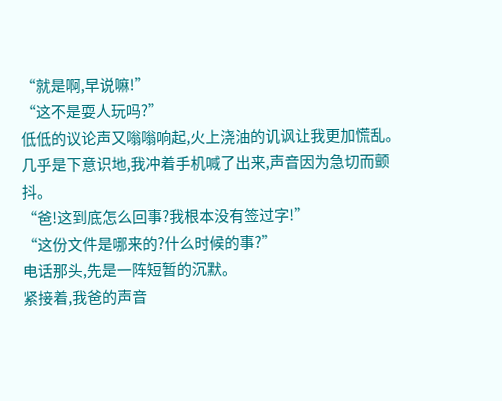“就是啊,早说嘛!”
“这不是耍人玩吗?”
低低的议论声又嗡嗡响起,火上浇油的讥讽让我更加慌乱。
几乎是下意识地,我冲着手机喊了出来,声音因为急切而颤抖。
“爸!这到底怎么回事?我根本没有签过字!”
“这份文件是哪来的?什么时候的事?”
电话那头,先是一阵短暂的沉默。
紧接着,我爸的声音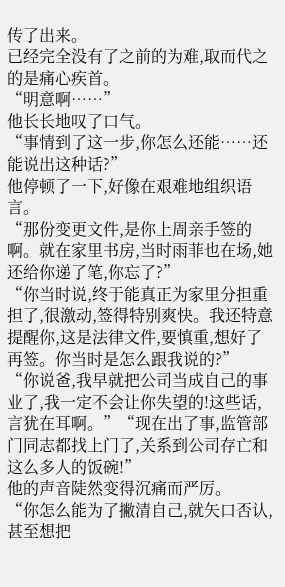传了出来。
已经完全没有了之前的为难,取而代之的是痛心疾首。
“明意啊……”
他长长地叹了口气。
“事情到了这一步,你怎么还能……还能说出这种话?”
他停顿了一下,好像在艰难地组织语言。
“那份变更文件,是你上周亲手签的啊。就在家里书房,当时雨菲也在场,她还给你递了笔,你忘了?”
“你当时说,终于能真正为家里分担重担了,很激动,签得特别爽快。我还特意提醒你,这是法律文件,要慎重,想好了再签。你当时是怎么跟我说的?”
“你说爸,我早就把公司当成自己的事业了,我一定不会让你失望的!这些话,言犹在耳啊。”“现在出了事,监管部门同志都找上门了,关系到公司存亡和这么多人的饭碗!”
他的声音陡然变得沉痛而严厉。
“你怎么能为了撇清自己,就矢口否认,甚至想把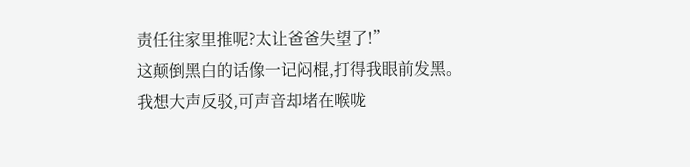责任往家里推呢?太让爸爸失望了!”
这颠倒黑白的话像一记闷棍,打得我眼前发黑。
我想大声反驳,可声音却堵在喉咙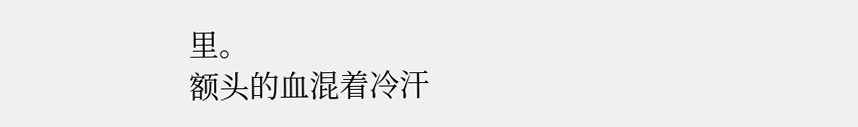里。
额头的血混着冷汗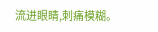流进眼睛,刺痛模糊。